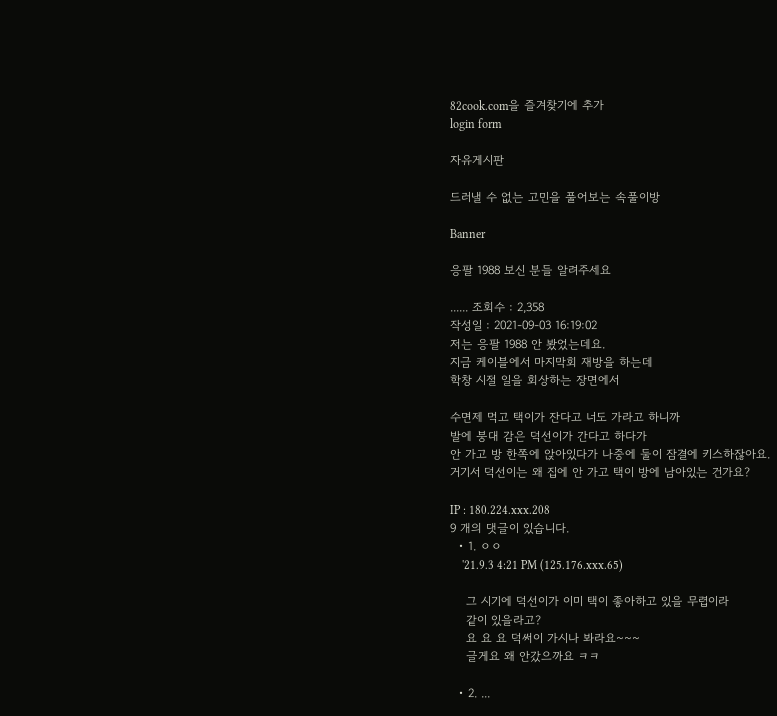82cook.com을 즐겨찾기에 추가
login form

자유게시판

드러낼 수 없는 고민을 풀어보는 속풀이방

Banner

응팔 1988 보신 분들 알려주세요

...... 조회수 : 2,358
작성일 : 2021-09-03 16:19:02
저는 응팔 1988 안 봤었는데요.
지금 케이블에서 마지막회 재방을 하는데
학창 시절 일을 회상하는 장면에서

수면제 먹고 택이가 잔다고 너도 가라고 하니까
발에 붕대 감은 덕선이가 간다고 하다가
안 가고 방 한쪽에 앉아있다가 나중에 둘이 잠결에 키스하잖아요.
거기서 덕선이는 왜 집에 안 가고 택이 방에 남아있는 건가요?

IP : 180.224.xxx.208
9 개의 댓글이 있습니다.
  • 1. ㅇㅇ
    '21.9.3 4:21 PM (125.176.xxx.65)

    그 시기에 덕선이가 이미 택이 좋아하고 있을 무렵이라
    같이 있을라고?
    요 요 요 덕써이 가시나 봐라요~~~
    글게요 왜 안갔으까요 ㅋㅋ

  • 2. ...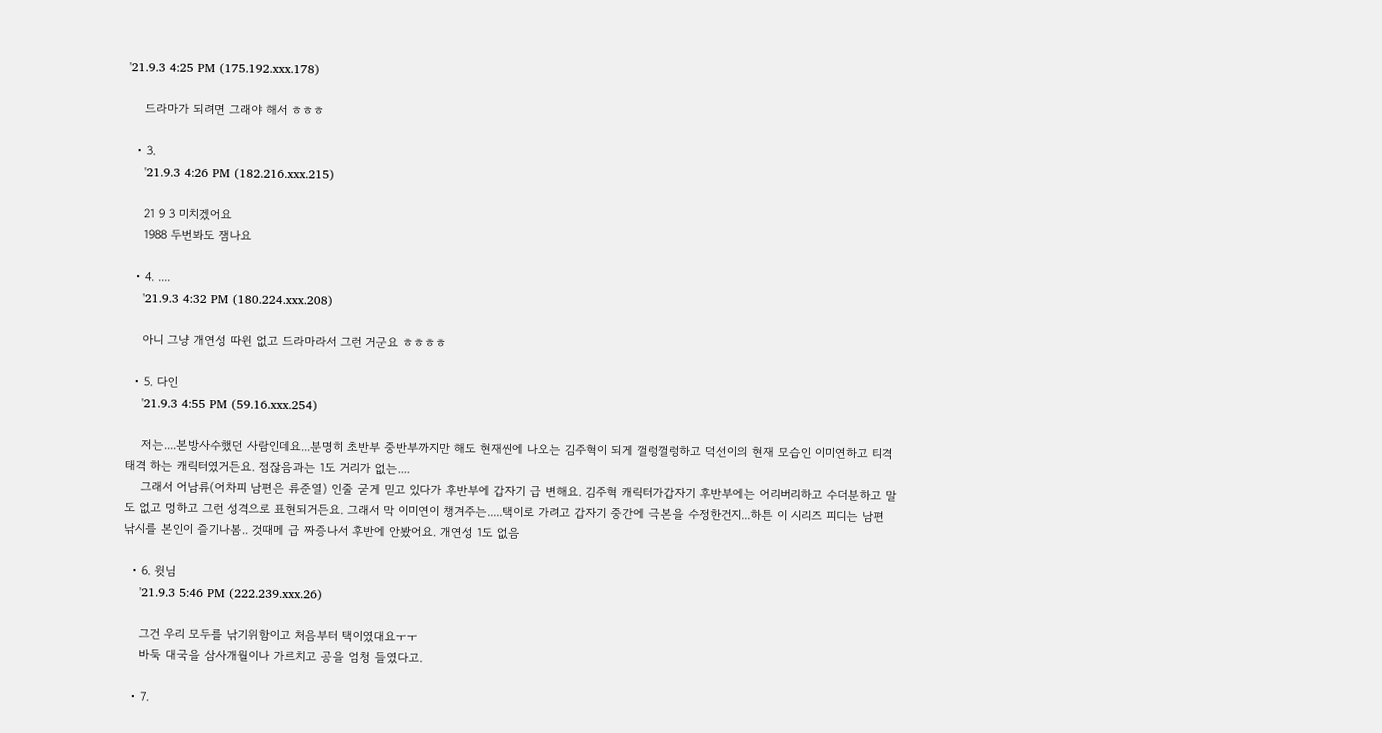'21.9.3 4:25 PM (175.192.xxx.178)

    드라마가 되려면 그래야 해서 ㅎㅎㅎ

  • 3.
    '21.9.3 4:26 PM (182.216.xxx.215)

    21 9 3 미치겠어요
    1988 두번봐도 잼나요

  • 4. ....
    '21.9.3 4:32 PM (180.224.xxx.208)

    아니 그냥 개연성 따윈 없고 드라마라서 그런 거군요 ㅎㅎㅎㅎ

  • 5. 다인
    '21.9.3 4:55 PM (59.16.xxx.254)

    저는....본방사수했던 사람인데요...분명히 초반부 중반부까지만 해도 현재씬에 나오는 김주혁이 되게 껄렁껄렁하고 덕선이의 현재 모습인 이미연하고 티격태격 하는 캐릭터였거든요. 점잖음과는 1도 거리가 없는....
    그래서 어남류(어차피 남편은 류준열) 인줄 굳게 믿고 있다가 후반부에 갑자기 급 변해요. 김주혁 캐릭터가갑자기 후반부에는 어리버리하고 수더분하고 말도 없고 멍하고 그런 성격으로 표현되거든요. 그래서 막 이미연이 챙겨주는.....택이로 가려고 갑자기 중간에 극본을 수정한건지...하튼 이 시리즈 피디는 남편 낚시를 본인이 즐기나봄.. 것때메 급 짜증나서 후반에 안봤어요. 개연성 1도 없음

  • 6. 윗님
    '21.9.3 5:46 PM (222.239.xxx.26)

    그건 우리 모두를 낚기위함이고 처음부터 택이였대요ㅜㅜ
    바둑 대국을 삼사개월이나 가르치고 공을 엄청 들였다고.

  • 7.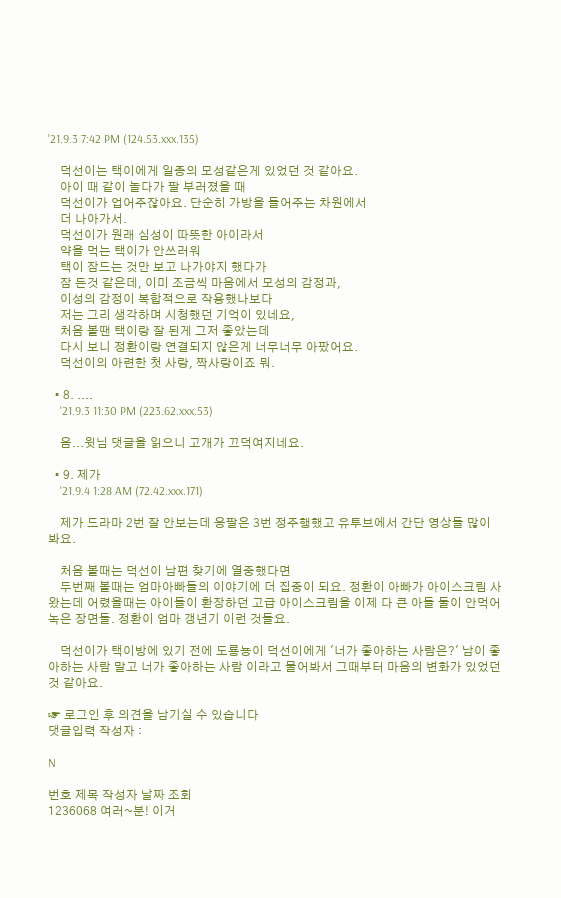'21.9.3 7:42 PM (124.53.xxx.135)

    덕선이는 택이에게 일종의 모성같은게 있었던 것 같아요.
    아이 때 같이 놀다가 팔 부러졌을 때
    덕선이가 업어주잖아요. 단순히 가방을 들어주는 차원에서
    더 나아가서.
    덕선이가 원래 심성이 따뜻한 아이라서
    약을 먹는 택이가 안쓰러워
    택이 잠드는 것만 보고 나가야지 했다가
    잠 든것 같은데, 이미 조금씩 마음에서 모성의 감정과,
    이성의 감정이 복합적으로 작용했나보다
    저는 그리 생각하며 시청했던 기억이 있네요,
    처음 볼땐 택이랑 잘 된게 그저 좋았는데
    다시 보니 정환이랑 연결되지 않은게 너무너무 아팠어요.
    덕선이의 아련한 첫 사랑, 짝사랑이죠 뭐.

  • 8. ....
    '21.9.3 11:30 PM (223.62.xxx.53)

    음...윗님 댓글을 읽으니 고개가 끄덕여지네요.

  • 9. 제가
    '21.9.4 1:28 AM (72.42.xxx.171)

    제가 드라마 2번 잘 안보는데 응팔은 3번 정주행했고 유투브에서 간단 영상들 많이 봐요.

    처음 볼때는 덕선이 남편 찾기에 열중했다면
    두번째 볼때는 엄마아빠들의 이야기에 더 집중이 되요. 정환이 아빠가 아이스크림 사왔는데 어렸을때는 아이들이 환장하던 고급 아이스크림을 이제 다 큰 아들 둘이 안먹어 녹은 장면들. 정환이 엄마 갱년기 이런 것들요.

    덕선이가 택이방에 있기 전에 도룡뇽이 덕선이에게 '너가 좋아하는 사람은?' 남이 좋아하는 사람 말고 너가 좋아하는 사람 이라고 물어봐서 그때부터 마음의 변화가 있었던 것 같아요.

☞ 로그인 후 의견을 남기실 수 있습니다
댓글입력 작성자 :

N

번호 제목 작성자 날짜 조회
1236068 여러~분! 이거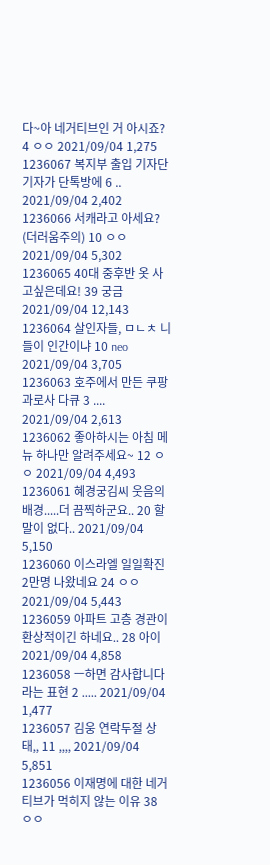다~아 네거티브인 거 아시죠? 4 ㅇㅇ 2021/09/04 1,275
1236067 복지부 출입 기자단 기자가 단톡방에 6 .. 2021/09/04 2,402
1236066 서캐라고 아세요? (더러움주의) 10 ㅇㅇ 2021/09/04 5,302
1236065 40대 중후반 옷 사고싶은데요! 39 궁금 2021/09/04 12,143
1236064 살인자들, ㅁㄴㅊ 니들이 인간이냐 10 neo 2021/09/04 3,705
1236063 호주에서 만든 쿠팡 과로사 다큐 3 .... 2021/09/04 2,613
1236062 좋아하시는 아침 메뉴 하나만 알려주세요~ 12 ㅇㅇ 2021/09/04 4,493
1236061 혜경궁김씨 웃음의 배경.....더 끔찍하군요.. 20 할말이 없다.. 2021/09/04 5,150
1236060 이스라엘 일일확진 2만명 나왔네요 24 ㅇㅇ 2021/09/04 5,443
1236059 아파트 고층 경관이 환상적이긴 하네요.. 28 아이 2021/09/04 4,858
1236058 ㅡ하면 감사합니다 라는 표현 2 ..... 2021/09/04 1,477
1236057 김웅 연락두절 상태,, 11 ,,,, 2021/09/04 5,851
1236056 이재명에 대한 네거티브가 먹히지 않는 이유 38 ㅇㅇ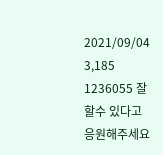2021/09/04 3,185
1236055 잘할수 있다고 응원해주세요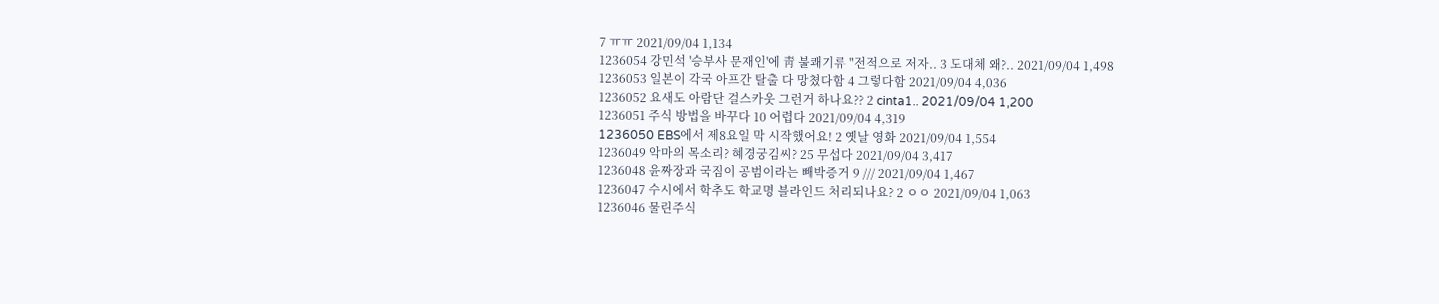7 ㅠㅠ 2021/09/04 1,134
1236054 강민석 '승부사 문재인'에 靑 불쾌기류 "전적으로 저자.. 3 도대체 왜?.. 2021/09/04 1,498
1236053 일본이 각국 아프간 탈출 다 망쳤다함 4 그렇다함 2021/09/04 4,036
1236052 요새도 아람단 걸스카웃 그런거 하나요?? 2 cinta1.. 2021/09/04 1,200
1236051 주식 방법을 바꾸다 10 어렵다 2021/09/04 4,319
1236050 EBS에서 제8요일 막 시작했어요! 2 옛날 영화 2021/09/04 1,554
1236049 악마의 목소리? 혜경궁김씨? 25 무섭다 2021/09/04 3,417
1236048 윤짜장과 국짐이 공범이라는 빼박증거 9 /// 2021/09/04 1,467
1236047 수시에서 학추도 학교명 블라인드 처리되나요? 2 ㅇㅇ 2021/09/04 1,063
1236046 물린주식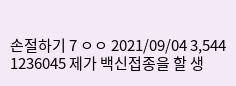손절하기 7 ㅇㅇ 2021/09/04 3,544
1236045 제가 백신접종을 할 생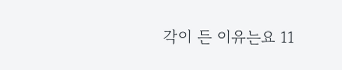각이 든 이유는요 11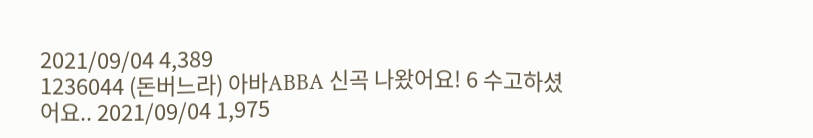2021/09/04 4,389
1236044 (돈버느라) 아바ABBA 신곡 나왔어요! 6 수고하셨어요.. 2021/09/04 1,975